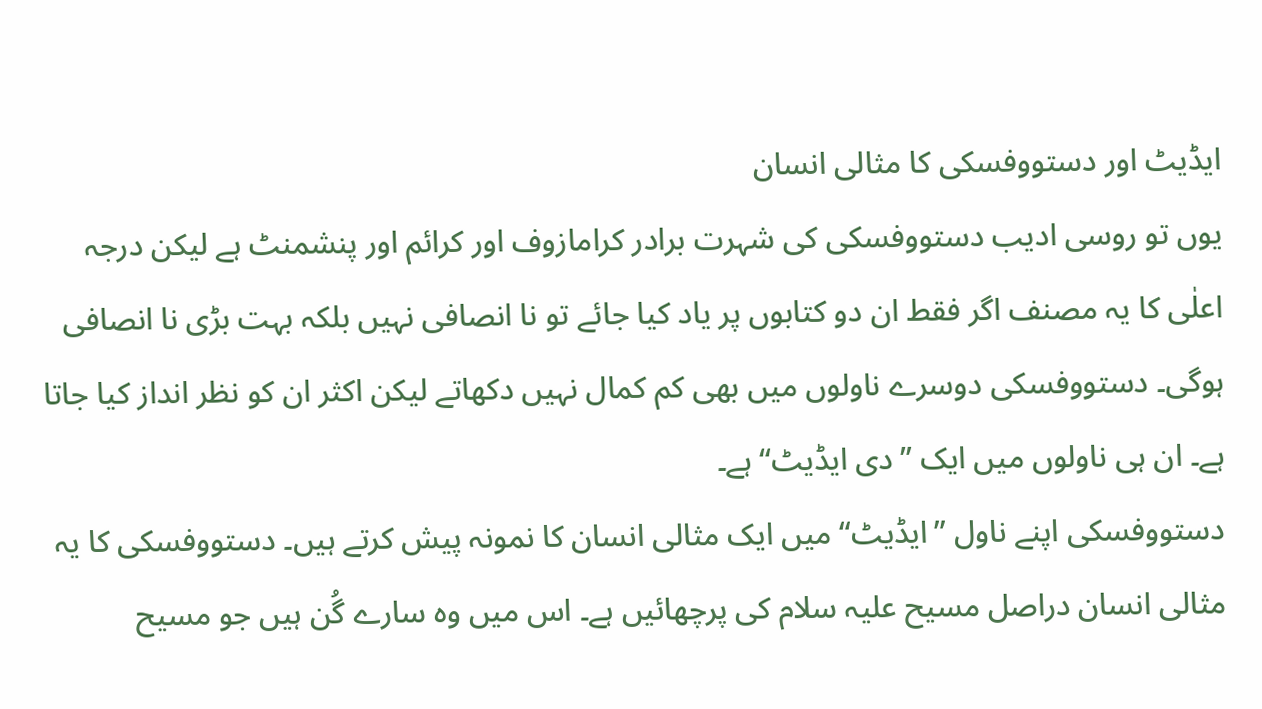ایڈیٹ اور دستووفسکی کا مثالی انسان
یوں تو روسی ادیب دستووفسکی کی شہرت برادر کرامازوف اور کرائم اور پنشمنٹ ہے لیکن درجہ اعلٰی کا یہ مصنف اگر فقط ان دو کتابوں پر یاد کیا جائے تو نا انصافی نہیں بلکہ بہت بڑی نا انصافی ہوگی۔ دستووفسکی دوسرے ناولوں میں بھی کم کمال نہیں دکھاتے لیکن اکثر ان کو نظر انداز کیا جاتا ہے۔ ان ہی ناولوں میں ایک ”دی ایڈیٹ“ ہے۔
دستووفسکی اپنے ناول ”ایڈیٹ“ میں ایک مثالی انسان کا نمونہ پیش کرتے ہیں۔ دستووفسکی کا یہ مثالی انسان دراصل مسیح علیہ سلام کی پرچھائیں ہے۔ اس میں وہ سارے گُن ہیں جو مسیح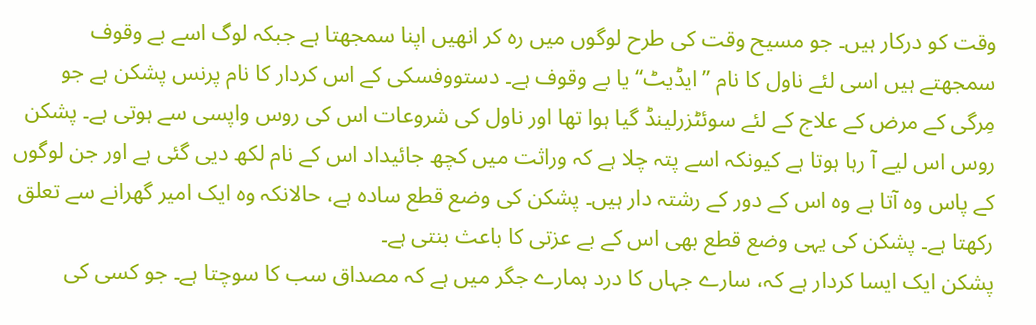وقت کو درکار ہیں۔ جو مسیح وقت کی طرح لوگوں میں رہ کر انھیں اپنا سمجھتا ہے جبکہ لوگ اسے بے وقوف سمجھتے ہیں اسی لئے ناول کا نام ”ایڈیٹ“ یا بے وقوف ہے۔ دستووفسکی کے اس کردار کا نام پرنس پشکن ہے جو مِرگی کے مرض کے علاج کے لئے سوئٹزرلینڈ گیا ہوا تھا اور ناول کی شروعات اس کی روس واپسی سے ہوتی ہے۔ پشکن روس اس لیے آ رہا ہوتا ہے کیونکہ اسے پتہ چلا ہے کہ وراثت میں کچھ جائیداد اس کے نام لکھ دیی گئی ہے اور جن لوگوں کے پاس وہ آتا ہے وہ اس کے دور کے رشتہ دار ہیں۔ پشکن کی وضع قطع سادہ ہے، حالانکہ وہ ایک امیر گھرانے سے تعلق رکھتا ہے۔ پشکن کی یہی وضع قطع بھی اس کے بے عزتی کا باعث بنتی ہے۔
پشکن ایک ایسا کردار ہے کہ، سارے جہاں کا درد ہمارے جگر میں ہے کہ مصداق سب کا سوچتا ہے۔ جو کسی کی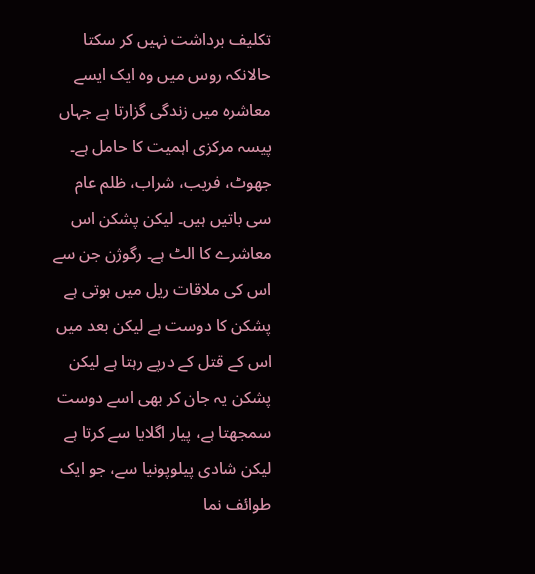تکلیف برداشت نہیں کر سکتا حالانکہ روس میں وہ ایک ایسے معاشرہ میں زندگی گزارتا ہے جہاں پیسہ مرکزی اہمیت کا حامل ہے۔ جھوٹ، فریب، شراب، ظلم عام سی باتیں ہیں۔ لیکن پشکن اس معاشرے کا الٹ ہے۔ رگوژن جن سے اس کی ملاقات ریل میں ہوتی ہے پشکن کا دوست ہے لیکن بعد میں اس کے قتل کے درپے رہتا ہے لیکن پشکن یہ جان کر بھی اسے دوست سمجھتا ہے، پیار اگلایا سے کرتا ہے لیکن شادی پیلوپونیا سے، جو ایک طوائف نما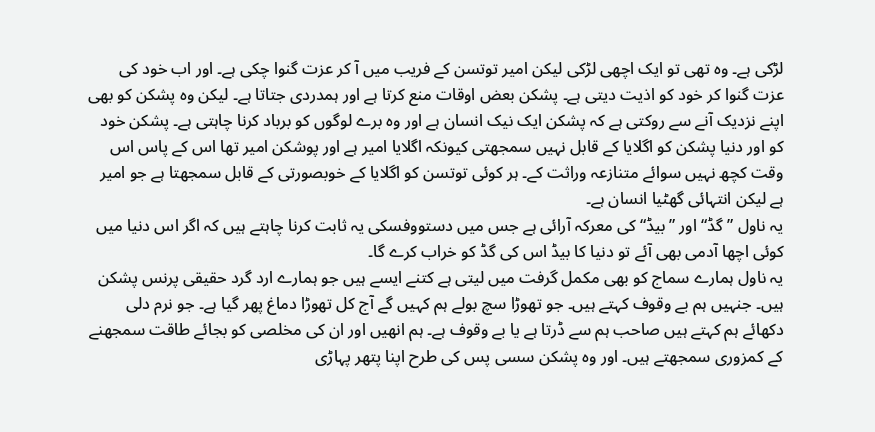لڑکی ہے۔ وہ تھی تو ایک اچھی لڑکی لیکن امیر توتسن کے فریب میں آ کر عزت گنوا چکی ہے۔ اور اب خود کی عزت گنوا کر خود کو اذیت دیتی ہے۔ پشکن بعض اوقات منع کرتا ہے اور ہمدردی جتاتا ہے۔ لیکن وہ پشکن کو بھی اپنے نزدیک آنے سے روکتی ہے کہ پشکن ایک نیک انسان ہے اور وہ برے لوگوں کو برباد کرنا چاہتی ہے۔ پشکن خود کو اور دنیا پشکن کو اگلایا کے قابل نہیں سمجھتی کیونکہ اگلایا امیر ہے اور پوشکن امیر تھا اس کے پاس اس وقت کچھ نہیں سوائے متنازعہ وراثت کے۔ ہر کوئی توتسن کو اگلایا کے خوبصورتی کے قابل سمجھتا ہے جو امیر ہے لیکن انتہائی گھٹیا انسان ہے۔
یہ ناول ”گڈ“ اور ”بیڈ“ کی معرکہ آرائی ہے جس میں دستووفسکی یہ ثابت کرنا چاہتے ہیں کہ اگر اس دنیا میں کوئی اچھا آدمی بھی آئے تو دنیا کا بیڈ اس کی گڈ کو خراب کرے گا۔
یہ ناول ہمارے سماج کو بھی مکمل گرفت میں لیتی ہے کتنے ایسے ہیں جو ہمارے ارد گرد حقیقی پرنس پشکن ہیں۔ جنہیں ہم بے وقوف کہتے ہیں۔ جو تھوڑا سچ بولے ہم کہیں گے آج کل تھوڑا دماغ پھر گیا ہے۔ جو نرم دلی دکھائے ہم کہتے ہیں صاحب ہم سے ڈرتا ہے یا بے وقوف ہے۔ ہم انھیں اور ان کی مخلصی کو بجائے طاقت سمجھنے کے کمزوری سمجھتے ہیں۔ اور وہ پشکن سسی پس کی طرح اپنا پتھر پہاڑی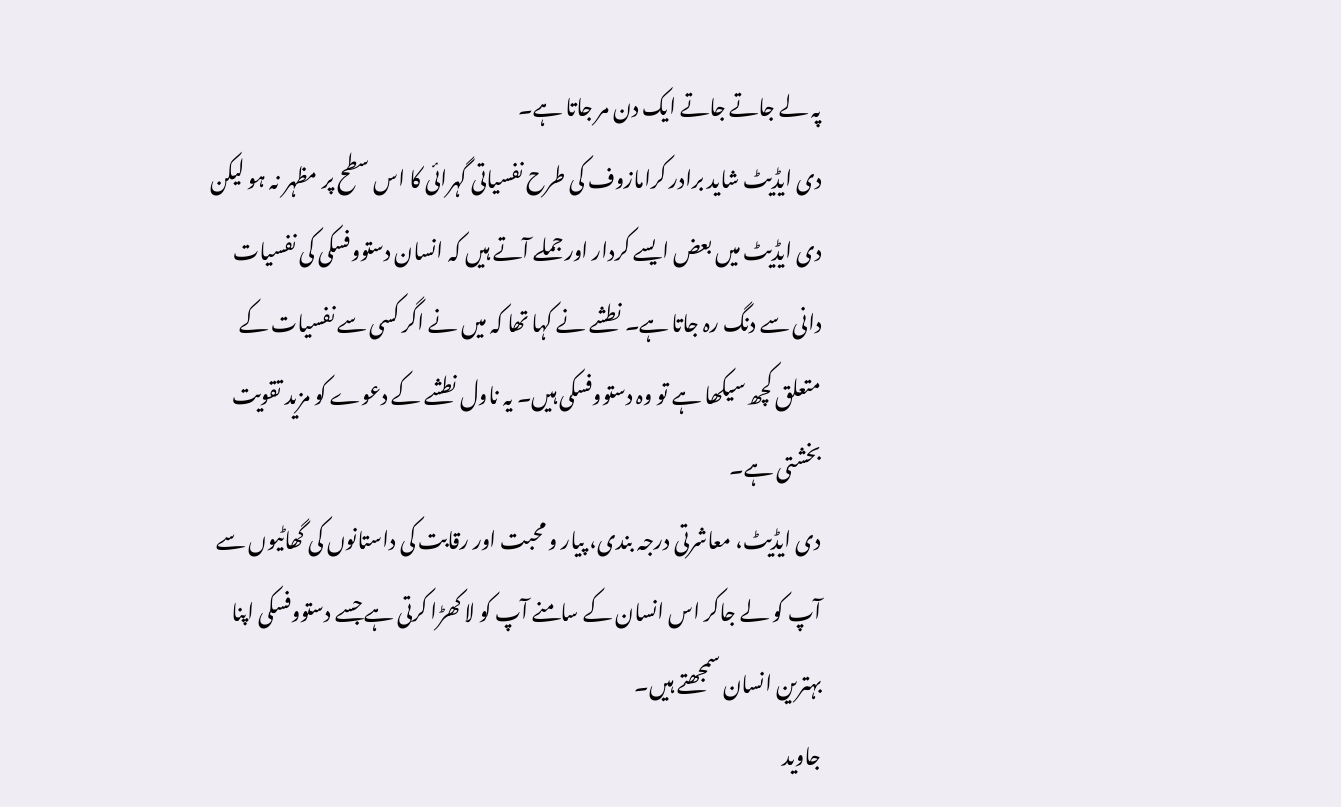پہ لے جاتے جاتے ایک دن مر جاتا ہے۔
دی ایڈیٹ شاید برادر کرامازوف کی طرح نفسیاتی گہرائی کا اس سطح پر مظہر نہ ہو لیکن دی ایڈیٹ میں بعض ایسے کردار اور جملے آتے ہیں کہ انسان دستووفسکی کی نفسیات دانی سے دنگ رہ جاتا ہے۔ نطشے نے کہا تھا کہ میں نے اگر کسی سے نفسیات کے متعلق کچھ سیکھا ہے تو وہ دستووفسکی ہیں۔ یہ ناول نطشے کے دعوے کو مزید تقویت بخشتی ہے۔
دی ایڈیٹ، معاشرتی درجہ بندی، پیار و محبت اور رقابت کی داستانوں کی گھاٹیوں سے آپ کو لے جاکر اس انسان کے سامنے آپ کو لا کھڑا کرتی ہے جسے دستووفسکی اپنا بہترین انسان سمجھتے ہیں۔
جاوید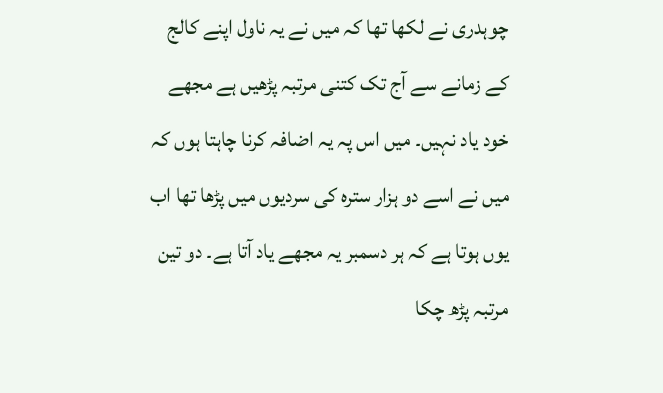چوہدری نے لکھا تھا کہ میں نے یہ ناول اپنے کالج کے زمانے سے آج تک کتنی مرتبہ پڑھیں ہے مجھے خود یاد نہیں۔ میں اس پہ یہ اضافہ کرنا چاہتا ہوں کہ میں نے اسے دو ہزار سترہ کی سردیوں میں پڑھا تھا اب یوں ہوتا ہے کہ ہر دسمبر یہ مجھے یاد آتا ہے۔ دو تین مرتبہ پڑھ چکا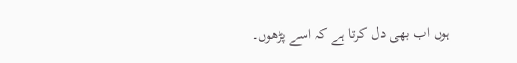ہوں اب بھی دل کرتا ہے کہ اسے پڑھوں۔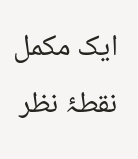ایک مکمل نقطۂ نظر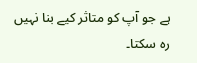ہے جو آپ کو متاثر کیے بنا نہیں رہ سکتا۔